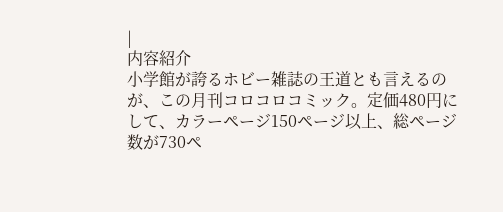|
内容紹介
小学館が誇るホビー雑誌の王道とも言えるのが、この月刊コロコロコミック。定価480円にして、カラーページ150ページ以上、総ページ数が730ペ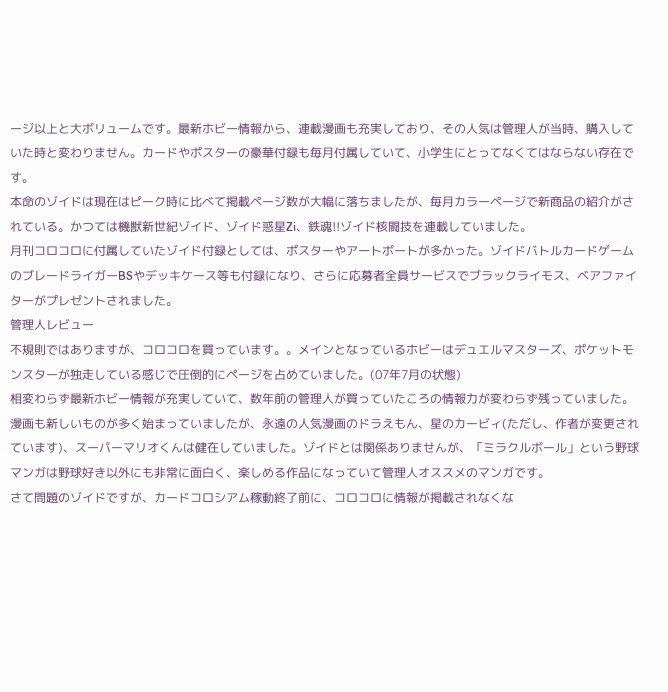ージ以上と大ボリュームです。最新ホビー情報から、連載漫画も充実しており、その人気は管理人が当時、購入していた時と変わりません。カードやポスターの豪華付録も毎月付属していて、小学生にとってなくてはならない存在です。
本命のゾイドは現在はピーク時に比べて掲載ページ数が大幅に落ちましたが、毎月カラーページで新商品の紹介がされている。かつては機獣新世紀ゾイド、ゾイド惑星Zi、鉄魂!!ゾイド核闘技を連載していました。
月刊コロコロに付属していたゾイド付録としては、ポスターやアートボートが多かった。ゾイドバトルカードゲームのブレードライガーBSやデッキケース等も付録になり、さらに応募者全員サービスでブラックライモス、ベアファイターがプレゼントされました。
管理人レビュー
不規則ではありますが、コロコロを買っています。。メインとなっているホビーはデュエルマスターズ、ポケットモンスターが独走している感じで圧倒的にページを占めていました。(07年7月の状態)
相変わらず最新ホビー情報が充実していて、数年前の管理人が買っていたころの情報力が変わらず残っていました。漫画も新しいものが多く始まっていましたが、永遠の人気漫画のドラえもん、星のカービィ(ただし、作者が変更されています)、スーパーマリオくんは健在していました。ゾイドとは関係ありませんが、「ミラクルボール」という野球マンガは野球好き以外にも非常に面白く、楽しめる作品になっていて管理人オススメのマンガです。
さて問題のゾイドですが、カードコロシアム稼動終了前に、コロコロに情報が掲載されなくな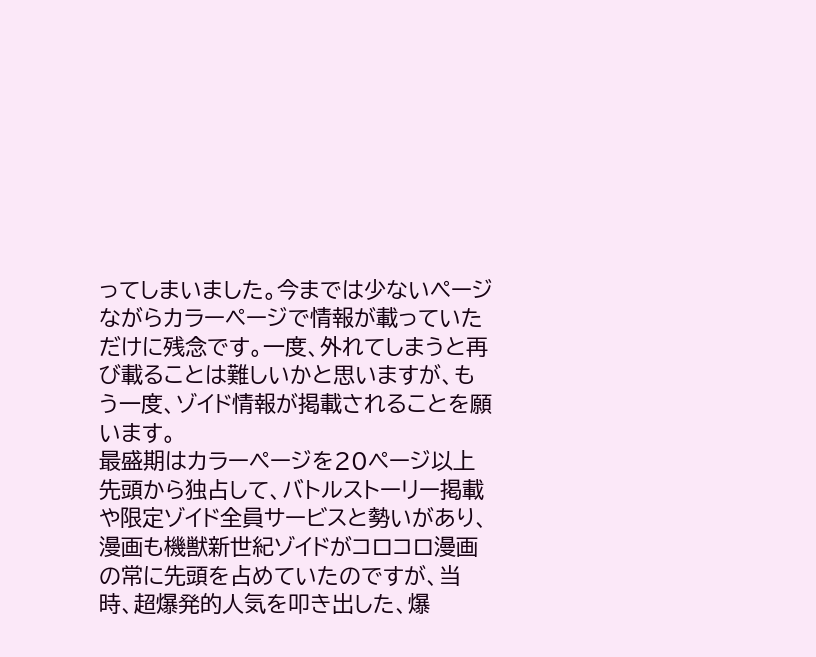ってしまいました。今までは少ないページながらカラーページで情報が載っていただけに残念です。一度、外れてしまうと再び載ることは難しいかと思いますが、もう一度、ゾイド情報が掲載されることを願います。
最盛期はカラーページを20ページ以上先頭から独占して、バトルストーリー掲載や限定ゾイド全員サービスと勢いがあり、漫画も機獣新世紀ゾイドがコロコロ漫画の常に先頭を占めていたのですが、当時、超爆発的人気を叩き出した、爆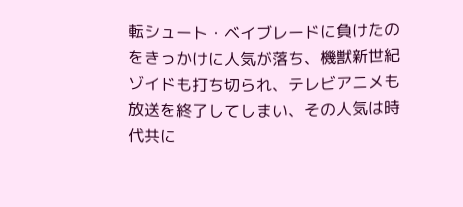転シュート・ベイブレードに負けたのをきっかけに人気が落ち、機獣新世紀ゾイドも打ち切られ、テレビアニメも放送を終了してしまい、その人気は時代共に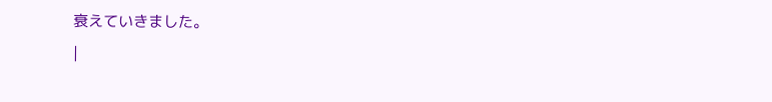衰えていきました。
|